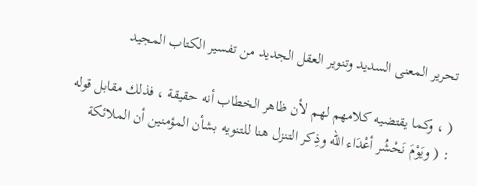تحرير المعنى السديد وتنوير العقل الجديد من تفسير الكتاب المجيد

( ، وكما يقتضيه كلامهم لهم لأن ظاهر الخطاب أنه حقيقة ، فذلك مقابل قوله : ( ويَوْمَ نَحْشُر أعْدَاء الله وذِكر التنزل هنا للتنويه بشأن المؤمنين أن الملائكة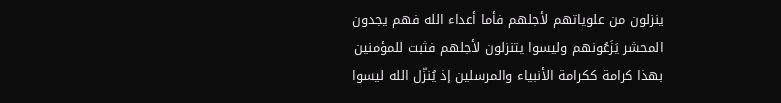ينزلون من علوياتهم لأجلهم فأما أعداء الله فهم يجدون المحشر يَزَعُونهم وليسوا يتنزلون لأجلهم فثبت للمؤمنين بهذا كرامة ككرامة الأنبياء والمرسلين إذ يُنزّل الله ليسوا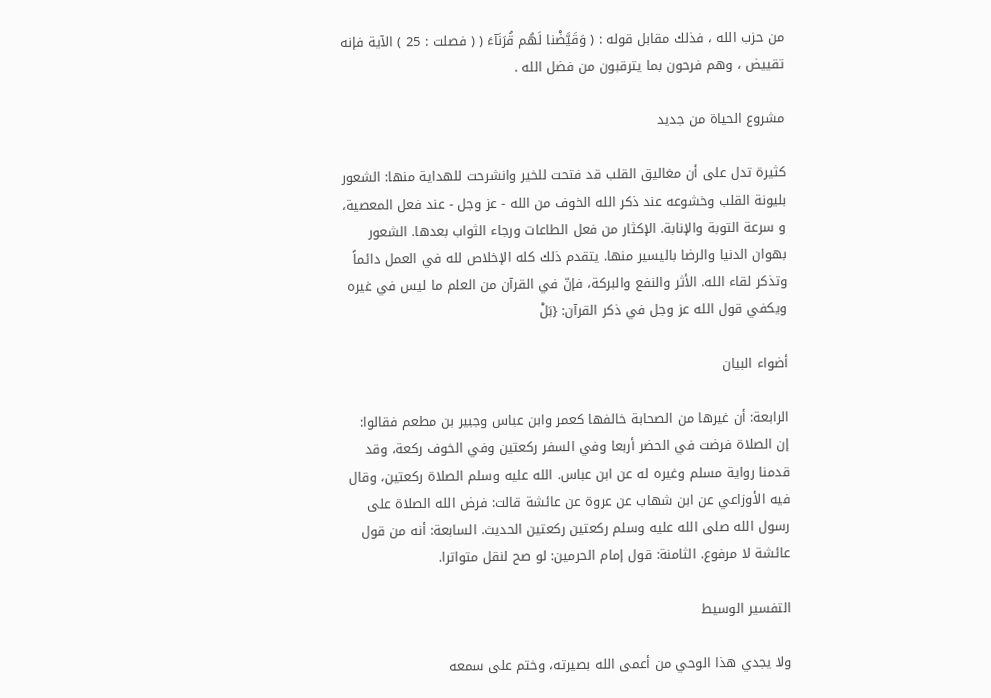من حزب الله ، فذلك مقابل قوله : ( وَقَيَّضْنا لَهُم قُرَنَآءَ ( ( فصلت : 25 ) الآية فإنه تقييض ، وهم فرحون بما يترقبون من فضل الله .

مشروع الحياة من جديد

كثيرة تدل على أن مغاليق القلب قد فتحت للخير وانشرحت للهداية منها: الشعور بليونة القلب وخشوعه عند ذكر الله الخوف من الله - عز وجل - عند فعل المعصية، و سرعة التوبة والإنابة. الإكثار من فعل الطاعات ورجاء الثواب بعدها. الشعور بهوان الدنيا والرضا باليسير منها. يتقدم ذلك كله الإخلاص لله في العمل دائماً وتذكر لقاء الله. الأثر والنفع والبركة، فإنّ في القرآن من العلم ما ليس في غيره ويكفي قول الله عز وجل في ذكر القرآن: {بَلْ

أضواء البيان

الرابعة: أن غيرها من الصحابة خالفها كعمر وابن عباس وجبير بن مطعم فقالوا: إن الصلاة فرضت في الحضر أربعا وفي السفر ركعتين وفي الخوف ركعة، وقد قدمنا رواية مسلم وغيره له عن ابن عباس. الله عليه وسلم الصلاة ركعتين، وقال فيه الأوزاعي عن ابن شهاب عن عروة عن عائشة قالت: فرض الله الصلاة على رسول الله صلى الله عليه وسلم ركعتين ركعتين الحديث. السابعة: أنه من قول عائشة لا مرفوع. الثامنة: قول إمام الحرمين: لو صح لنقل متواترا.

التفسير الوسيط

ولا يجدي هذا الوحي من أعمى الله بصيرته، وختم على سمعه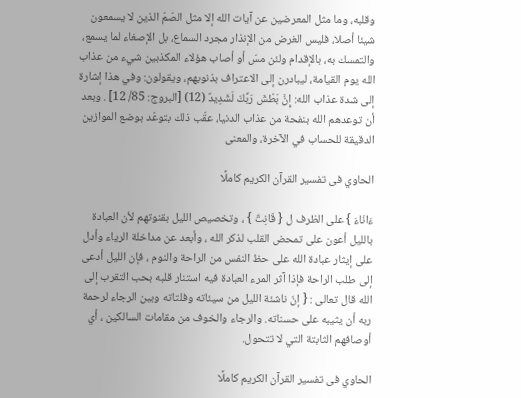وقلبه، وما مثل المعرضين عن آيات الله إلا مثل الصّمّ الذين لا يسمعون شيئا أصلا، فليس الغرض من الإنذار مجرد السماع، بل الإصغاء لما يسمع، والتمسك به، بالإقدام ولئن مسّ أو أصاب هؤلاء المكذبين شيء من عذاب الله يوم القيامة، ليبادرن إلى الاعتراف بذنوبهم، ويقولون: وفي هذا إشارة إلى شدة عذاب الله: إِنَّ بَطْشَ رَبِّكَ لَشَدِيدٌ (12) [البروج: 85/ 12] . وبعد أن توعدهم الله بنفحة من عذاب الدنيا، عقّب ذلك بتوعّد بوضع الموازين الدقيقة للحساب في الآخرة، والمعنى

الحاوي فى تفسير القرآن الكريم كاملًا

ءَانَاءَ } على الظرف ل { قَانِتٌ } ، وتخصيص الليل بقنوتهم لأن العبادة بالليل أعون على تمحض القلب لذكر الله ، وأبعد عن مداخلة الرياء وأدل على إيثار عبادة الله على حظ النفس من الراحة والنوم ، فإن الليل أدعى إلى طلب الراحة فإذا آثر المرء العبادة فيه استنار قلبه بحب التقرب إلى الله قال تعالى : { إنّ ناشئة الليل من سيئاته وفلتاته وبين الرجاء لرحمة ربه أن يثيبه على حسناته. والرجاء والخوف من مقامات السالكين ، أي أوصافهم الثابتة التي لا تتحول.

الحاوي فى تفسير القرآن الكريم كاملًا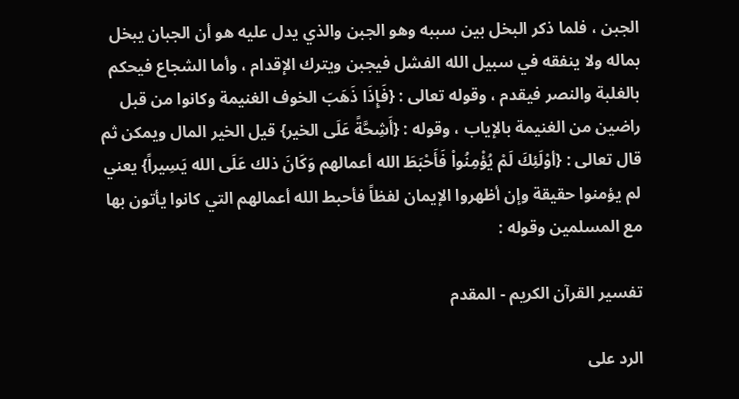الجبن ، فلما ذكر البخل بين سببه وهو الجبن والذي يدل عليه هو أن الجبان يبخل بماله ولا ينفقه في سبيل الله الفشل فيجبن ويترك الإقدام ، وأما الشجاع فيحكم بالغلبة والنصر فيقدم ، وقوله تعالى : {فَإِذَا ذَهَبَ الخوف الغنيمة وكانوا من قبل راضين من الغنيمة بالإياب ، وقوله : {أَشِحَّةً عَلَى الخير} قيل الخير المال ويمكن ثم قال تعالى : {أوْلَئِكَ لَمْ يُؤْمِنُواْ فَأَحْبَطَ الله أعمالهم وَكَانَ ذلك عَلَى الله يَسِيراً} يعني لم يؤمنوا حقيقة وإن أظهروا الإيمان لفظاً فأحبط الله أعمالهم التي كانوا يأتون بها مع المسلمين وقوله :

تفسير القرآن الكريم - المقدم

الرد على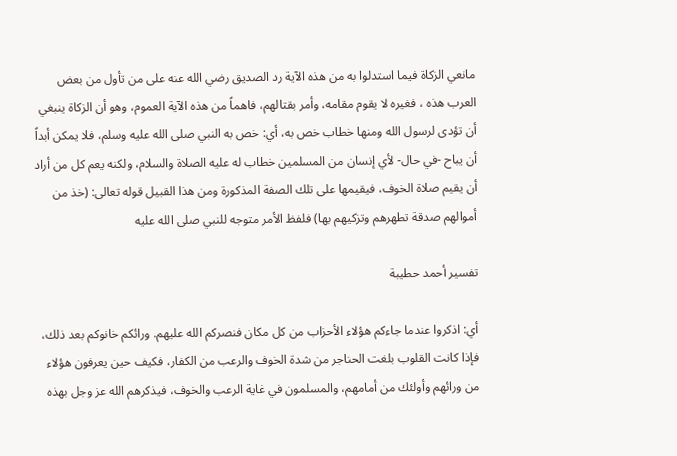مانعي الزكاة فيما استدلوا به من هذه الآية رد الصديق رضي الله عنه على من تأول من بعض العرب هذه ، فغيره لا يقوم مقامه، وأمر بقتالهم، فاهماً من هذه الآية العموم، وهو أن الزكاة ينبغي أن تؤدى لرسول الله ومنها خطاب خص به، أي: خص به النبي صلى الله عليه وسلم، فلا يمكن أبداً أن يباح -في حال- لأي إنسان من المسلمين خطاب له عليه الصلاة والسلام، ولكنه يعم كل من أراد أن يقيم صلاة الخوف، فيقيمها على تلك الصفة المذكورة ومن هذا القبيل قوله تعالى: (خذ من أموالهم صدقة تطهرهم وتزكيهم بها) فلفظ الأمر متوجه للنبي صلى الله عليه

تفسير أحمد حطيبة

أي: اذكروا عندما جاءكم هؤلاء الأحزاب من كل مكان فنصركم الله عليهم. ورائكم خانوكم بعد ذلك، فإذا كانت القلوب بلغت الحناجر من شدة الخوف والرعب من الكفار، فكيف حين يعرفون هؤلاء من ورائهم وأولئك من أمامهم، والمسلمون في غاية الرعب والخوف، فيذكرهم الله عز وجل بهذه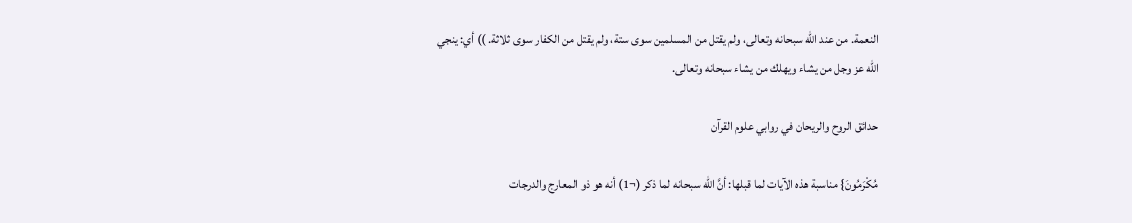النعمة. من عند الله سبحانه وتعالى، ولم يقتل من المسلمين سوى ستة، ولم يقتل من الكفار سوى ثلاثة. )) أي: ينجي الله عز وجل من يشاء ويهلك من يشاء سبحانه وتعالى.

حدائق الروح والريحان في روابي علوم القرآن

مُكْرَمُونَ} مناسبة هذه الآيات لما قبلها: أنَّ الله سبحانه لما ذكر (¬1) أنه هو ذو المعارج والدرجات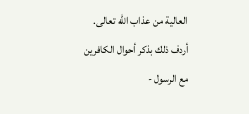العالية من عذاب الله تعالى. أردف ذلك بذكر أحوال الكافرين مع الرسول -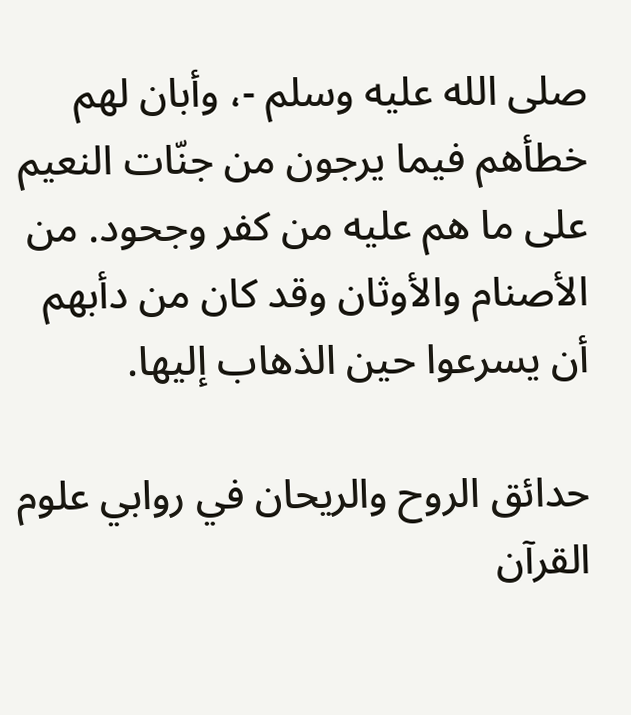صلى الله عليه وسلم -، وأبان لهم خطأهم فيما يرجون من جنّات النعيم على ما هم عليه من كفر وجحود. من الأصنام والأوثان وقد كان من دأبهم أن يسرعوا حين الذهاب إليها.

حدائق الروح والريحان في روابي علوم القرآن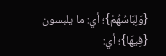{وَلِبَاسُهُمْ}؛ أي: ما يلبسون {فِيهَا}؛ أي: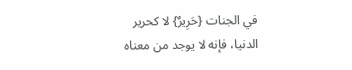في الجنات {حَرِيرٌ} لا كحرير الدنيا، فإنه لا يوجد من معناه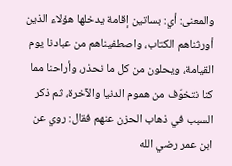والمعنى: أي: بساتين إقامة يدخلها هؤلاء الذين أورثناهم الكتاب، واصطفيناهم من عبادنا يوم القيامة، ويحلون من كل ما نحذر، وأراحنا مما كنا نتخوّف من هموم الدنيا والآخرة، ثم ذكر السبب في ذهاب الحزن عنهم فقال: روي عن ابن عمر رضي الله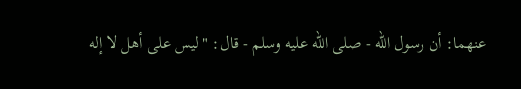عنهما: أن رسول الله - صلى الله عليه وسلم - قال: "ليس على أهل لا إله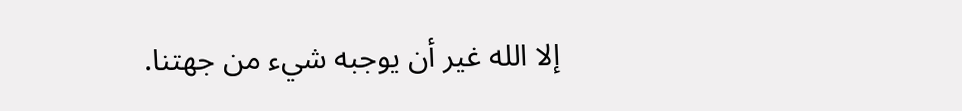إلا الله غير أن يوجبه شيء من جهتنا.